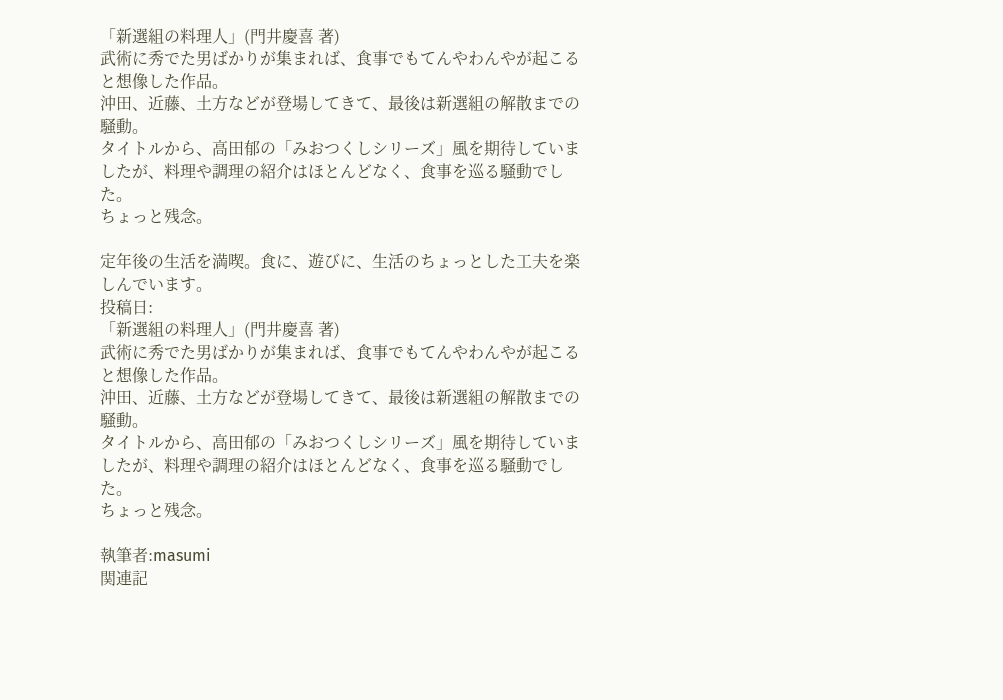「新選組の料理人」(門井慶喜 著)
武術に秀でた男ばかりが集まれば、食事でもてんやわんやが起こると想像した作品。
沖田、近藤、土方などが登場してきて、最後は新選組の解散までの騒動。
タイトルから、高田郁の「みおつくしシリーズ」風を期待していましたが、料理や調理の紹介はほとんどなく、食事を巡る騒動でした。
ちょっと残念。

定年後の生活を満喫。食に、遊びに、生活のちょっとした工夫を楽しんでいます。
投稿日:
「新選組の料理人」(門井慶喜 著)
武術に秀でた男ばかりが集まれば、食事でもてんやわんやが起こると想像した作品。
沖田、近藤、土方などが登場してきて、最後は新選組の解散までの騒動。
タイトルから、高田郁の「みおつくしシリーズ」風を期待していましたが、料理や調理の紹介はほとんどなく、食事を巡る騒動でした。
ちょっと残念。

執筆者:masumi
関連記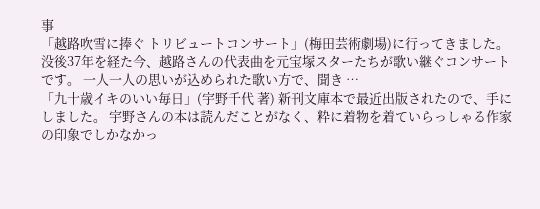事
「越路吹雪に捧ぐ トリビュートコンサート」(梅田芸術劇場)に行ってきました。 没後37年を経た今、越路さんの代表曲を元宝塚スターたちが歌い継ぐコンサートです。 一人一人の思いが込められた歌い方で、聞き …
「九十歳イキのいい毎日」(宇野千代 著) 新刊文庫本で最近出版されたので、手にしました。 宇野さんの本は読んだことがなく、粋に着物を着ていらっしゃる作家の印象でしかなかっ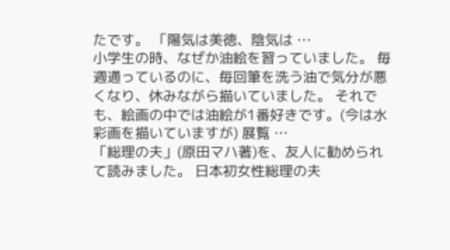たです。 「陽気は美徳、陰気は …
小学生の時、なぜか油絵を習っていました。 毎週通っているのに、毎回筆を洗う油で気分が悪くなり、休みながら描いていました。 それでも、絵画の中では油絵が1番好きです。(今は水彩画を描いていますが) 展覧 …
「総理の夫」(原田マハ著)を、友人に勧められて読みました。 日本初女性総理の夫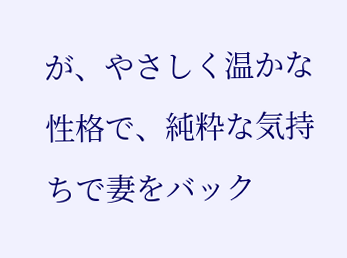が、やさしく温かな性格で、純粋な気持ちで妻をバック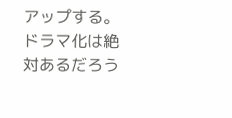アップする。ドラマ化は絶対あるだろう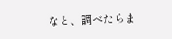なと、調べたらま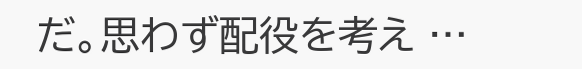だ。思わず配役を考え …